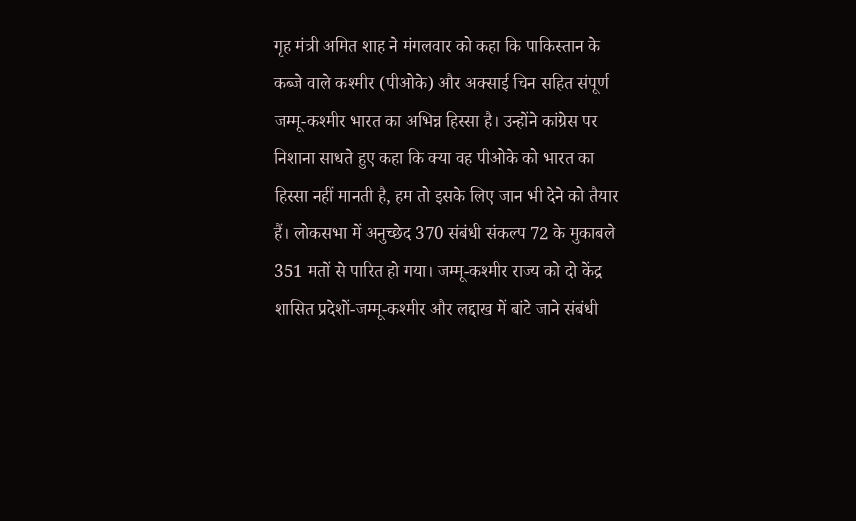गृह मंत्री अमित शाह ने मंगलवार को कहा कि पाकिस्तान के कब्जे वाले कश्मीर (पीओके) और अक्साई चिन सहित संपूर्ण जम्मू-कश्मीर भारत का अभिन्न हिस्सा है। उन्होंने कांग्रेस पर निशाना साधते हुए कहा कि क्या वह पीओके को भारत का हिस्सा नहीं मानती है, हम तो इसके लिए जान भी देने को तैयार हैं। लोकसभा में अनुच्छेद 370 संबंधी संकल्प 72 के मुकाबले 351 मतों से पारित हो गया। जम्मू-कश्मीर राज्य को दो केंद्र शासित प्रदेशों-जम्मू-कश्मीर और लद्दाख में बांटे जाने संबंधी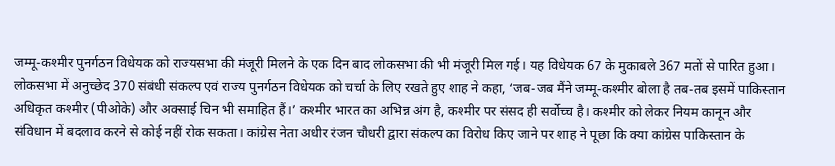जम्मू-कश्मीर पुनर्गठन विधेयक को राज्यसभा की मंजूरी मिलने के एक दिन बाद लोकसभा की भी मंजूरी मिल गई। यह विधेयक 67 के मुकाबले 367 मतों से पारित हुआ।
लोकसभा में अनुच्छेद 370 संबंधी संकल्प एवं राज्य पुनर्गठन विधेयक को चर्चा के लिए रखते हुए शाह ने कहा, ‘जब-जब मैंने जम्मू-कश्मीर बोला है तब-तब इसमें पाकिस्तान अधिकृत कश्मीर (पीओके) और अक्साई चिन भी समाहित हैं।’ कश्मीर भारत का अभिन्न अंग है, कश्मीर पर संसद ही सर्वोच्च है। कश्मीर को लेकर नियम कानून और संविधान में बदलाव करने से कोई नहीं रोक सकता। कांग्रेस नेता अधीर रंजन चौधरी द्वारा संकल्प का विरोध किए जाने पर शाह ने पूछा कि क्या कांग्रेस पाकिस्तान के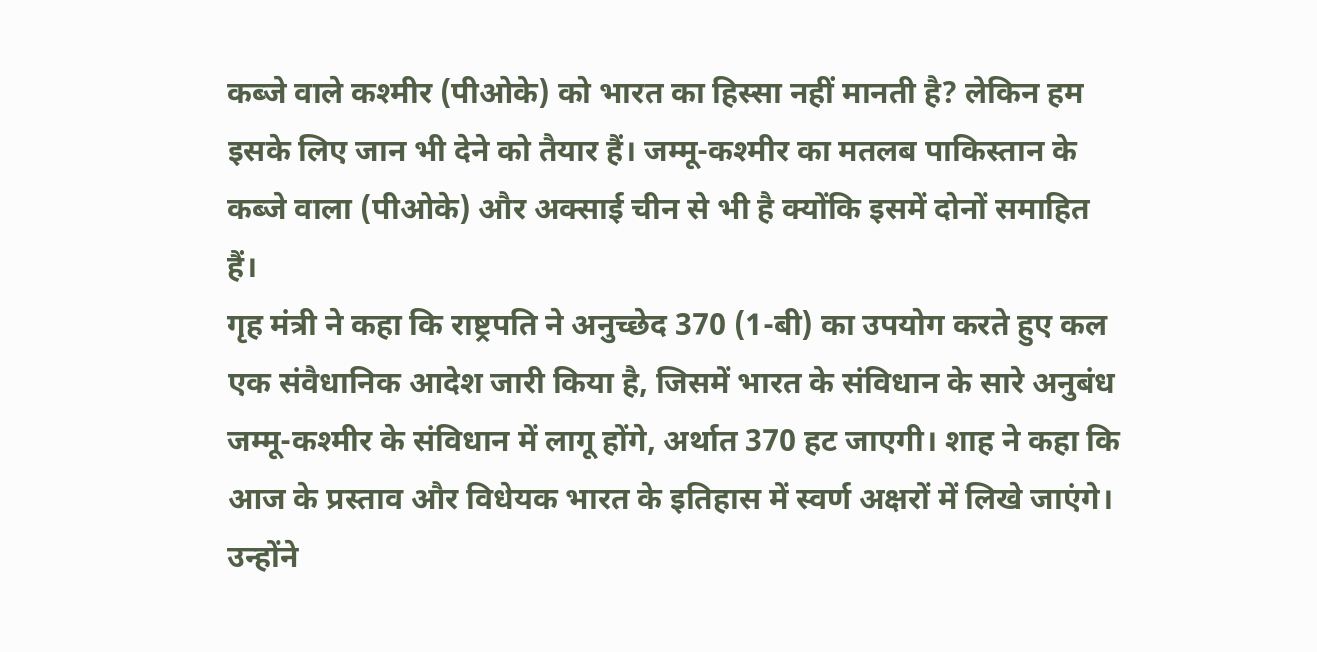कब्जे वाले कश्मीर (पीओके) को भारत का हिस्सा नहीं मानती है? लेकिन हम इसके लिए जान भी देने को तैयार हैं। जम्मू-कश्मीर का मतलब पाकिस्तान के कब्जे वाला (पीओके) और अक्साई चीन से भी है क्योंकि इसमें दोनों समाहित हैं।
गृह मंत्री ने कहा कि राष्ट्रपति ने अनुच्छेद 370 (1-बी) का उपयोग करते हुए कल एक संवैधानिक आदेश जारी किया है, जिसमें भारत के संविधान के सारे अनुबंध जम्मू-कश्मीर के संविधान में लागू होंगे, अर्थात 370 हट जाएगी। शाह ने कहा कि आज के प्रस्ताव और विधेयक भारत के इतिहास में स्वर्ण अक्षरों में लिखे जाएंगे।
उन्होंने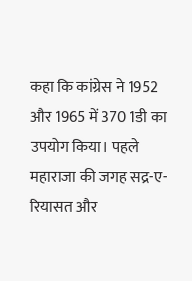कहा कि कांग्रेस ने 1952 और 1965 में 370 1डी का उपयोग किया। पहले महाराजा की जगह सद्र-ए-रियासत और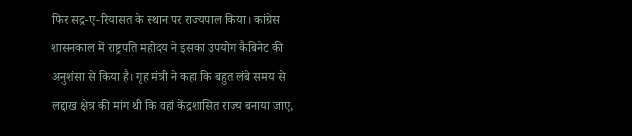फिर सद्र-ए-रियासत के स्थान पर राज्यपाल किया। कांग्रेस शासनकाल में राष्ट्रपति महोदय ने इसका उपयोग कैबिनेट की अनुशंसा से किया है। गृह मंत्री ने कहा कि बहुत लंबे समय से लद्दाख क्षेत्र की मांग थी कि वहां केंद्रशासित राज्य बनाया जाए,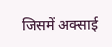जिसमें अक्साई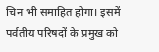चिन भी समाहित होगा। इसमें पर्वतीय परिषदों के प्रमुख को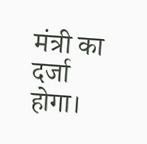मंत्री का दर्जा होगा।